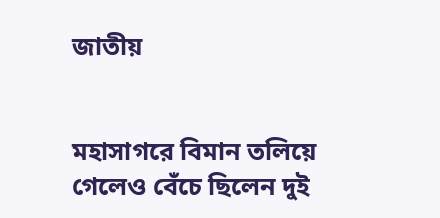জাতীয়


মহাসাগরে বিমান তলিয়ে গেলেও বেঁচে ছিলেন দুই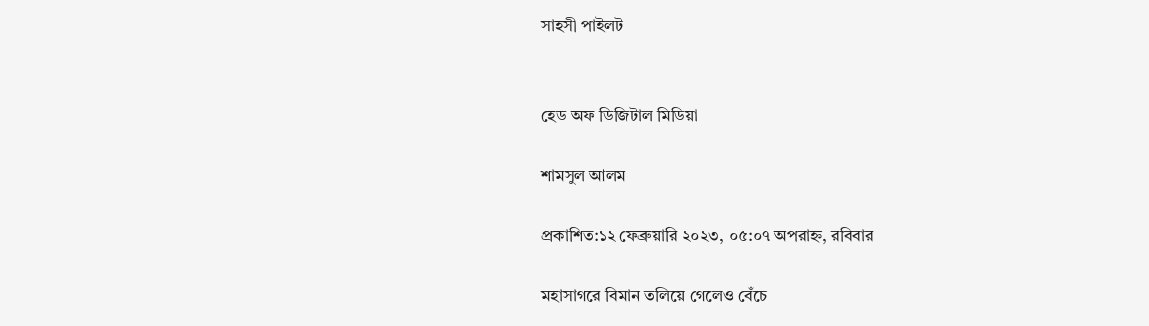সাহসী পাইলট


হেড অফ ডিজিটাল মিডিয়া

শামসুল আলম

প্রকাশিত:১২ ফেব্রুয়ারি ২০২৩, ০৫:০৭ অপরাহ্ন, রবিবার

মহাসাগরে বিমান তলিয়ে গেলেও বেঁচে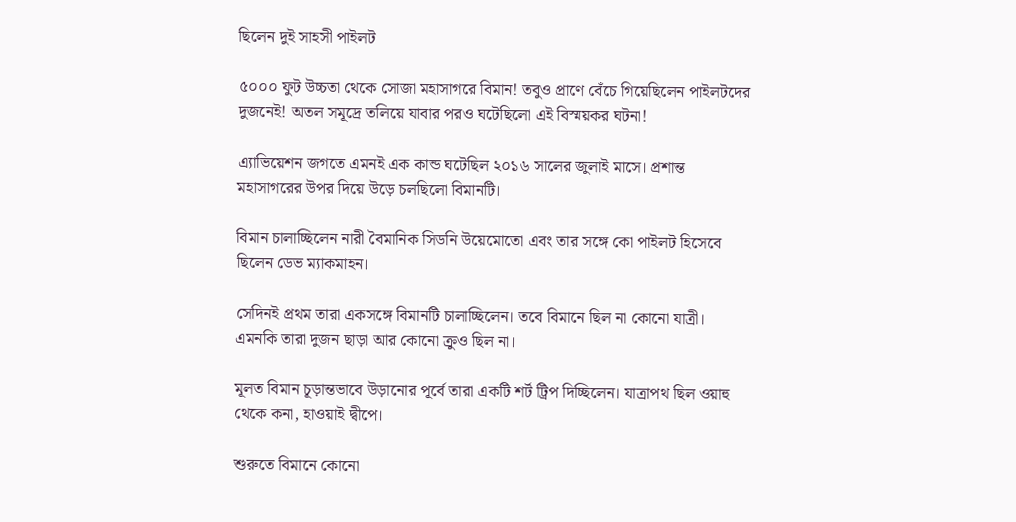ছিলেন দুই সাহসী পাইলট

৫০০০ ফুট উচ্চতা থেকে সোজা মহাসাগরে বিমান! তবুও প্রাণে বেঁচে গিয়েছিলেন পাইলটদের দুজনেই! অতল সমূদ্রে তলিয়ে যাবার পরও ঘটেছিলো এই বিস্ময়কর ঘটনা!

এ্যাভিয়েশন জগতে এমনই এক কান্ড ঘটেছিল ২০১৬ সালের জুলাই মাসে। প্রশান্ত মহাসাগরের উপর দিয়ে উড়ে চলছিলো বিমানটি।

বিমান চালাচ্ছিলেন নারী বৈমানিক সিডনি উয়েমোতো এবং তার সঙ্গে কো পাইলট হিসেবে ছিলেন ডেভ ম্যাকমাহন।

সেদিনই প্রথম তারা একসঙ্গে বিমানটি চালাচ্ছিলেন। তবে বিমানে ছিল না কোনো যাত্রী। এমনকি তারা দুজন ছাড়া আর কোনো ক্রুও ছিল না।

মূলত বিমান চূড়ান্তভাবে উড়ানোর পূর্বে তারা একটি শর্ট ট্রিপ দিচ্ছিলেন। যাত্রাপথ ছিল ওয়াহু থেকে কনা, হাওয়াই দ্বীপে।

শুরুতে বিমানে কোনো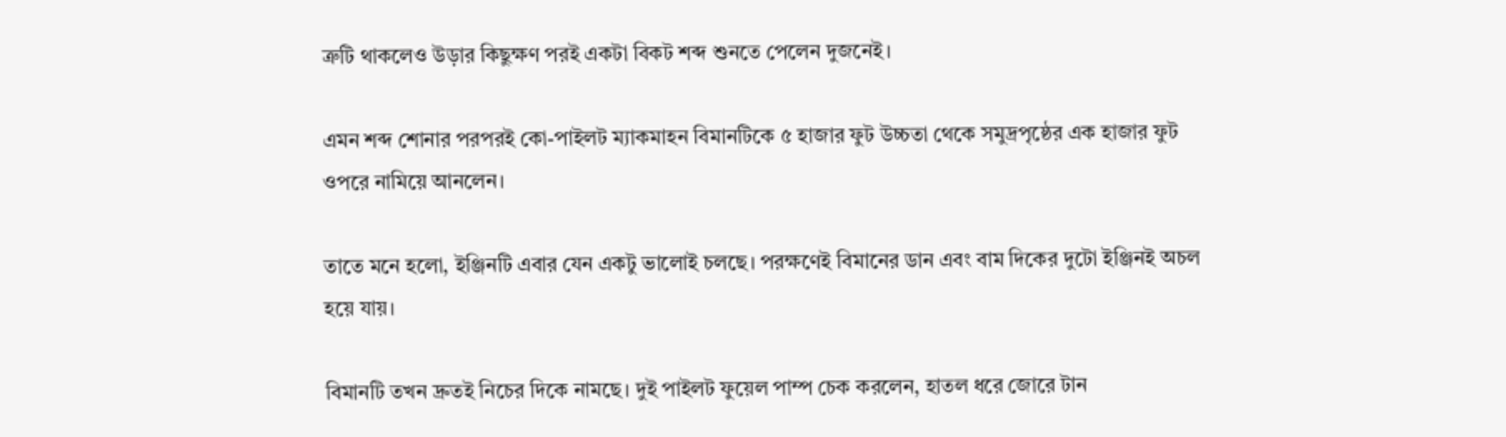ত্রুটি থাকলেও উড়ার কিছুক্ষণ পরই একটা বিকট শব্দ শুনতে পেলেন দুজনেই।

এমন শব্দ শোনার পরপরই কো-পাইলট ম্যাকমাহন বিমানটিকে ৫ হাজার ফুট উচ্চতা থেকে সমুদ্রপৃষ্ঠের এক হাজার ফুট ওপরে নামিয়ে আনলেন।

তাতে মনে হলো, ইঞ্জিনটি এবার যেন একটু ভালোই চলছে। পরক্ষণেই বিমানের ডান এবং বাম দিকের দুটো ইঞ্জিনই অচল হয়ে যায়।

বিমানটি তখন দ্রুতই নিচের দিকে নামছে। দুই পাইলট ফুয়েল পাম্প চেক করলেন, হাতল ধরে জোরে টান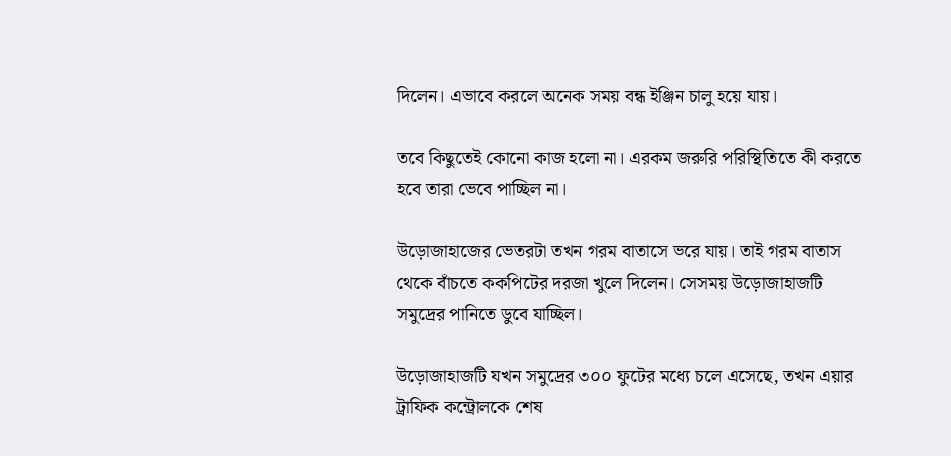দিলেন। এভাবে করলে অনেক সময় বন্ধ ইঞ্জিন চালু হয়ে যায়।

তবে কিছুতেই কোনো কাজ হলো না। এরকম জরুরি পরিস্থিতিতে কী করতে হবে তারা ভেবে পাচ্ছিল না।

উড়োজাহাজের ভেতরটা তখন গরম বাতাসে ভরে যায়। তাই গরম বাতাস থেকে বাঁচতে ককপিটের দরজা খুলে দিলেন। সেসময় উড়োজাহাজটি সমুদ্রের পানিতে ডুবে যাচ্ছিল।

উড়োজাহাজটি যখন সমুদ্রের ৩০০ ফুটের মধ্যে চলে এসেছে, তখন এয়ার ট্রাফিক কন্ট্রোলকে শেষ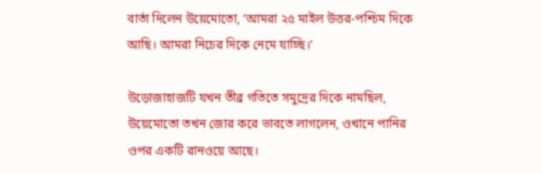বার্তা দিলেন উয়েমোতো, ‘আমরা ২৫ মাইল উত্তর-পশ্চিম দিকে আছি। আমরা নিচের দিকে নেমে যাচ্ছি।’

উড়োজাহাজটি যখন তীব্র গতিতে সমুদ্রের দিকে নামছিল, উয়েমোতো তখন জোর করে ভাবতে লাগলেন, ওখানে পানির ওপর একটি রানওয়ে আছে।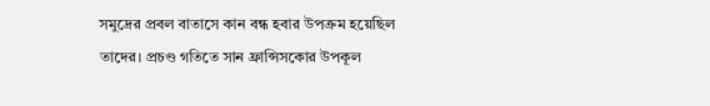সমুদ্রের প্রবল বাতাসে কান বন্ধ হবার উপক্রম হয়েছিল তাদের। প্রচণ্ড গতিতে সান ফ্রান্সিসকোর উপকূল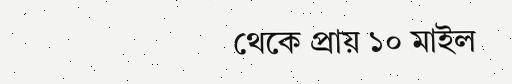থেকে প্রায় ১০ মাইল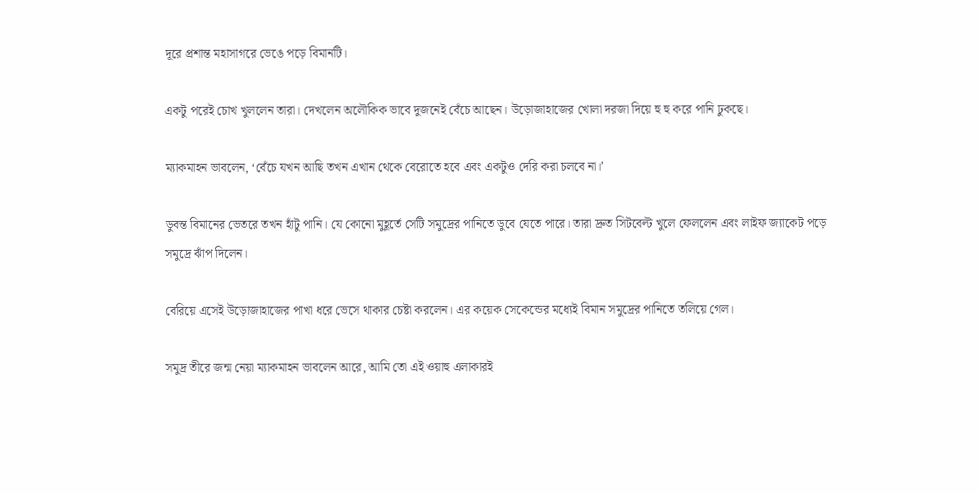দূরে প্রশান্ত মহাসাগরে ভেঙে পড়ে বিমানটি।

একটু পরেই চোখ খুললেন তারা। দেখলেন অলৌকিক ভাবে দুজনেই বেঁচে আছেন। উড়োজাহাজের খোলা দরজা দিয়ে হু হু করে পানি ঢুকছে।

ম্যাকমাহন ভাবলেন, ‘বেঁচে যখন আছি তখন এখান থেকে বেরোতে হবে এবং একটুও দেরি করা চলবে না।’

ডুবন্ত বিমানের ভেতরে তখন হাঁটু পানি। যে কোনো মুহূর্তে সেটি সমুদ্রের পানিতে ডুবে যেতে পারে। তারা দ্রুত সিটবেল্ট খুলে ফেললেন এবং লাইফ জ্যাকেট পড়ে সমুদ্রে ঝাঁপ দিলেন।

বেরিয়ে এসেই উড়োজাহাজের পাখা ধরে ভেসে থাকার চেষ্টা করলেন। এর কয়েক সেকেন্ডের মধ্যেই বিমান সমুদ্রের পানিতে তলিয়ে গেল।

সমুদ্র তীরে জন্ম নেয়া ম্যাকমাহন ভাবলেন আরে, আমি তো এই ওয়াহু এলাকারই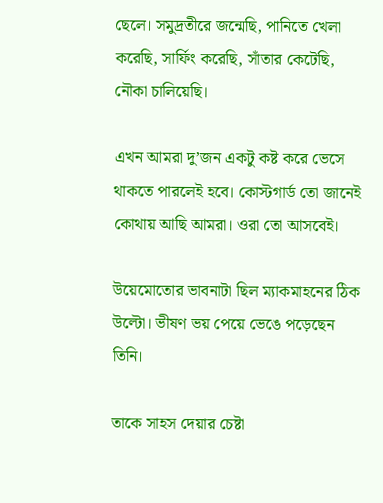ছেলে। সমুদ্রতীরে জন্মেছি, পানিতে খেলা করেছি, সার্ফিং করেছি, সাঁতার কেটেছি, নৌকা চালিয়েছি।

এখন আমরা দু’জন একটু কষ্ট করে ভেসে থাকতে পারলেই হবে। কোস্টগার্ড তো জানেই কোথায় আছি আমরা। ওরা তো আসবেই।

উয়েমোতোর ভাবনাটা ছিল ম্যাকমাহনের ঠিক উল্টো। ভীষণ ভয় পেয়ে ভেঙে পড়েছেন তিনি।

তাকে সাহস দেয়ার চেষ্টা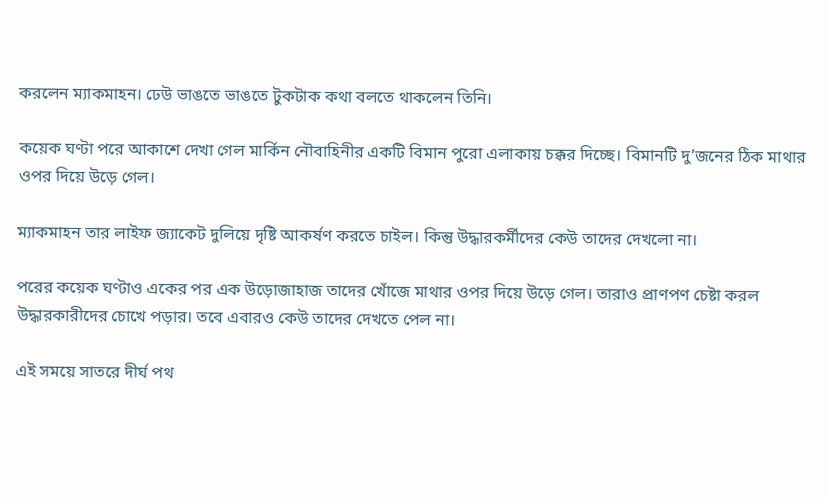করলেন ম্যাকমাহন। ঢেউ ভাঙতে ভাঙতে টুকটাক কথা বলতে থাকলেন তিনি।

কয়েক ঘণ্টা পরে আকাশে দেখা গেল মার্কিন নৌবাহিনীর একটি বিমান পুরো এলাকায় চক্কর দিচ্ছে। বিমানটি দু’জনের ঠিক মাথার ওপর দিয়ে উড়ে গেল।

ম্যাকমাহন তার লাইফ জ্যাকেট দুলিয়ে দৃষ্টি আকর্ষণ করতে চাইল। কিন্তু উদ্ধারকর্মীদের কেউ তাদের দেখলো না।

পরের কয়েক ঘণ্টাও একের পর এক উড়োজাহাজ তাদের খোঁজে মাথার ওপর দিয়ে উড়ে গেল। তারাও প্রাণপণ চেষ্টা করল উদ্ধারকারীদের চোখে পড়ার। তবে এবারও কেউ তাদের দেখতে পেল না।

এই সময়ে সাতরে দীর্ঘ পথ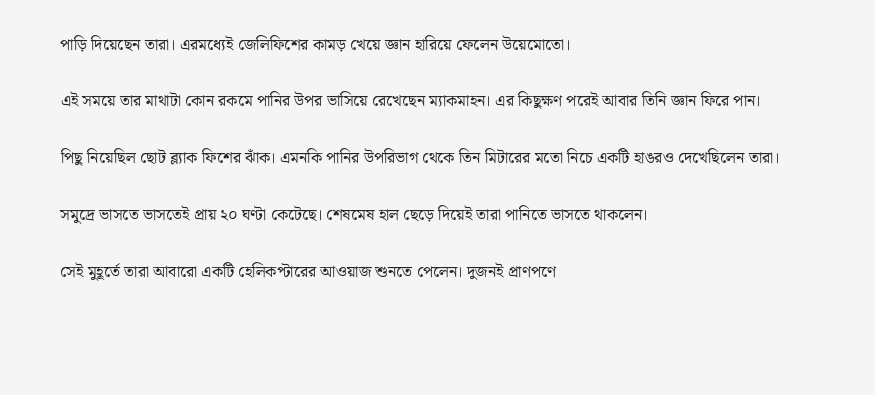পাড়ি দিয়েছেন তারা। এরমধ্যেই জেলিফিশের কামড় খেয়ে জ্ঞান হারিয়ে ফেলেন উয়েমোতো।

এই সময়ে তার মাথাটা কোন রকমে পানির উপর ভাসিয়ে রেখেছেন ম্যাকমাহন। এর কিছুক্ষণ পরেই আবার তিনি জ্ঞান ফিরে পান।

পিছু নিয়েছিল ছোট ব্ল্যাক ফিশের ঝাঁক। এমনকি পানির উপরিভাগ থেকে তিন মিটারের মতো নিচে একটি হাঙরও দেখেছিলেন তারা।

সমুদ্রে ভাসতে ভাসতেই প্রায় ২০ ঘণ্টা কেটেছে। শেষমেষ হাল ছেড়ে দিয়েই তারা পানিতে ভাসতে থাকলেন।

সেই মুহূর্তে তারা আবারো একটি হেলিকপ্টারের আওয়াজ শুনতে পেলেন। দুজনই প্রাণপণে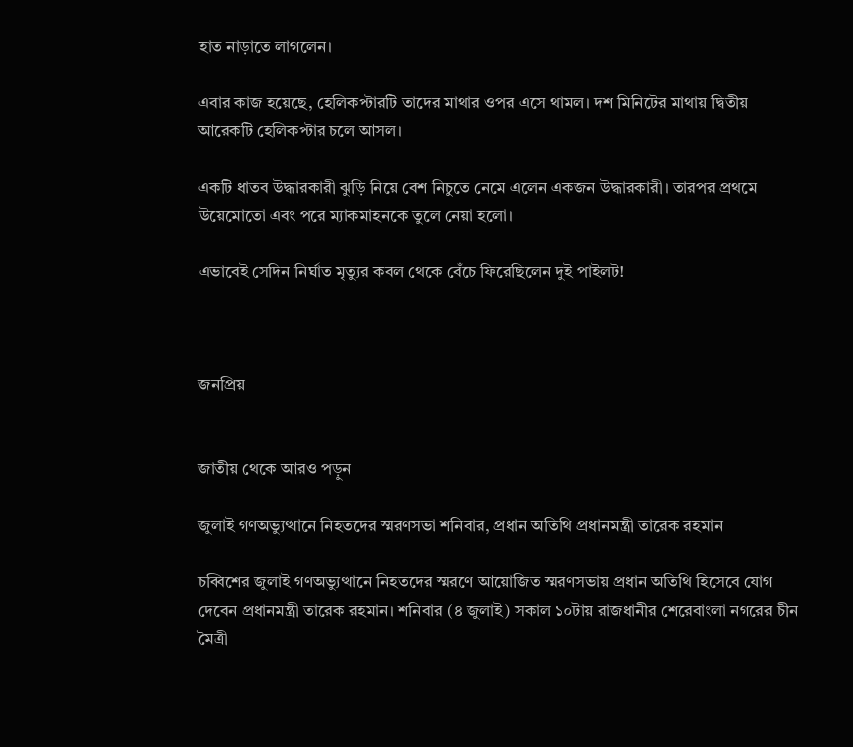হাত নাড়াতে লাগলেন।

এবার কাজ হয়েছে, হেলিকপ্টারটি তাদের মাথার ওপর এসে থামল। দশ মিনিটের মাথায় দ্বিতীয় আরেকটি হেলিকপ্টার চলে আসল।

একটি ধাতব উদ্ধারকারী ঝুড়ি নিয়ে বেশ নিচুতে নেমে এলেন একজন উদ্ধারকারী। তারপর প্রথমে উয়েমোতো এবং পরে ম্যাকমাহনকে তুলে নেয়া হলো।

এভাবেই সেদিন নির্ঘাত মৃত্যুর কবল থেকে বেঁচে ফিরেছিলেন দুই পাইলট!



জনপ্রিয়


জাতীয় থেকে আরও পড়ুন

জুলাই গণঅভ্যুত্থানে নিহতদের স্মরণসভা শনিবার, প্রধান অতিথি প্রধানমন্ত্রী তারেক রহমান

চব্বিশের জুলাই গণঅভ্যুত্থানে নিহতদের স্মরণে আয়োজিত স্মরণসভায় প্রধান অতিথি হিসেবে যোগ দেবেন প্রধানমন্ত্রী তারেক রহমান। শনিবার (৪ জুলাই) সকাল ১০টায় রাজধানীর শেরেবাংলা নগরের চীন মৈত্রী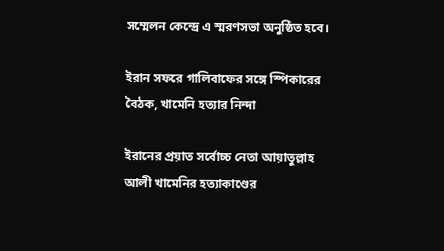সম্মেলন কেন্দ্রে এ স্মরণসভা অনুষ্ঠিত হবে।

ইরান সফরে গালিবাফের সঙ্গে স্পিকারের বৈঠক, খামেনি হত্যার নিন্দা

ইরানের প্রয়াত সর্বোচ্চ নেতা আয়াতুল্লাহ আলী খামেনির হত্যাকাণ্ডের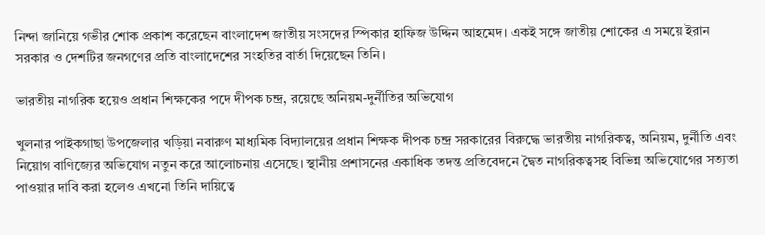নিন্দা জানিয়ে গভীর শোক প্রকাশ করেছেন বাংলাদেশ জাতীয় সংসদের স্পিকার হাফিজ উদ্দিন আহমেদ। একই সঙ্গে জাতীয় শোকের এ সময়ে ইরান সরকার ও দেশটির জনগণের প্রতি বাংলাদেশের সংহতির বার্তা দিয়েছেন তিনি।

ভারতীয় নাগরিক হয়েও প্রধান শিক্ষকের পদে দীপক চন্দ্র, রয়েছে অনিয়ম-দুর্নীতির অভিযোগ

খুলনার পাইকগাছা উপজেলার খড়িয়া নবারুণ মাধ্যমিক বিদ্যালয়ের প্রধান শিক্ষক দীপক চন্দ্র সরকারের বিরুদ্ধে ভারতীয় নাগরিকত্ব, অনিয়ম, দুর্নীতি এবং নিয়োগ বাণিজ্যের অভিযোগ নতুন করে আলোচনায় এসেছে। স্থানীয় প্রশাসনের একাধিক তদন্ত প্রতিবেদনে দ্বৈত নাগরিকত্বসহ বিভিন্ন অভিযোগের সত্যতা পাওয়ার দাবি করা হলেও এখনো তিনি দায়িত্বে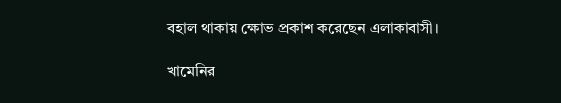বহাল থাকায় ক্ষোভ প্রকাশ করেছেন এলাকাবাসী।

খামেনির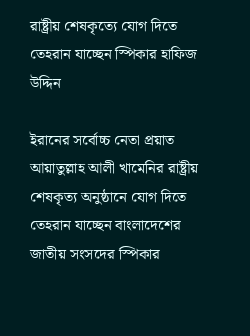রাষ্ট্রীয় শেষকৃত্যে যোগ দিতে তেহরান যাচ্ছেন স্পিকার হাফিজ উদ্দিন

ইরানের সর্বোচ্চ নেতা প্রয়াত আয়াতুল্লাহ আলী খামেনির রাষ্ট্রীয় শেষকৃত্য অনুষ্ঠানে যোগ দিতে তেহরান যাচ্ছেন বাংলাদেশের জাতীয় সংসদের স্পিকার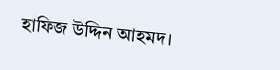হাফিজ উদ্দিন আহমদ।